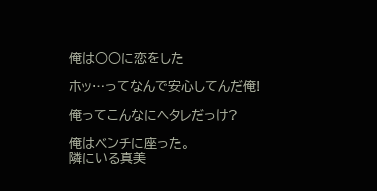俺は○○に恋をした

ホッ…ってなんで安心してんだ俺!

俺ってこんなにヘタレだっけ?

俺はベンチに座った。
隣にいる真美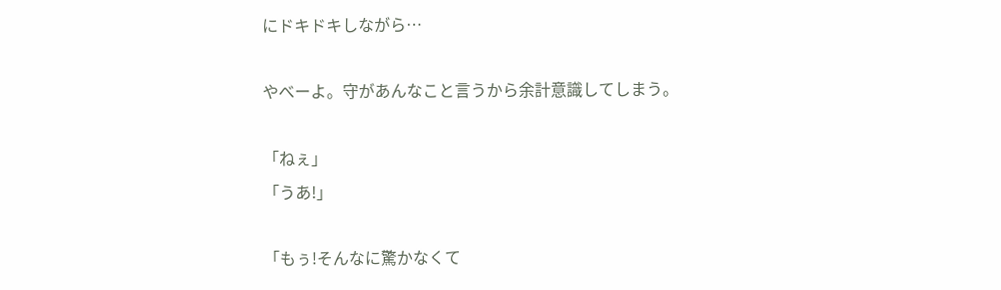にドキドキしながら…

やべーよ。守があんなこと言うから余計意識してしまう。

「ねぇ」
「うあ!」

「もぅ!そんなに驚かなくて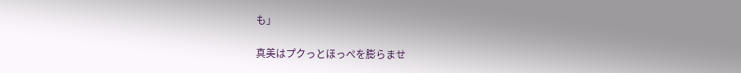も」

真美はプクっとほっぺを膨らませ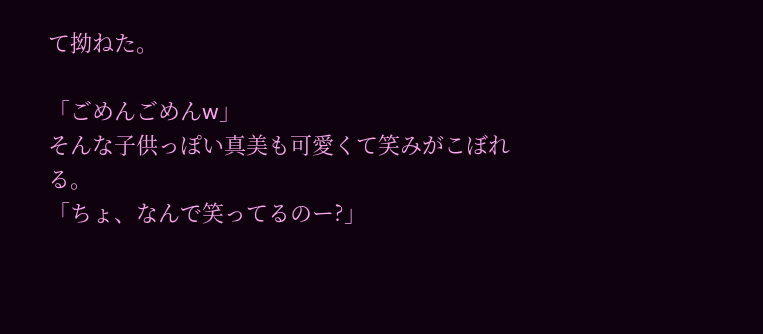て拗ねた。

「ごめんごめんw」
そんな子供っぽい真美も可愛くて笑みがこぼれる。
「ちょ、なんで笑ってるのー?」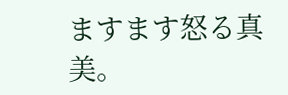ますます怒る真美。